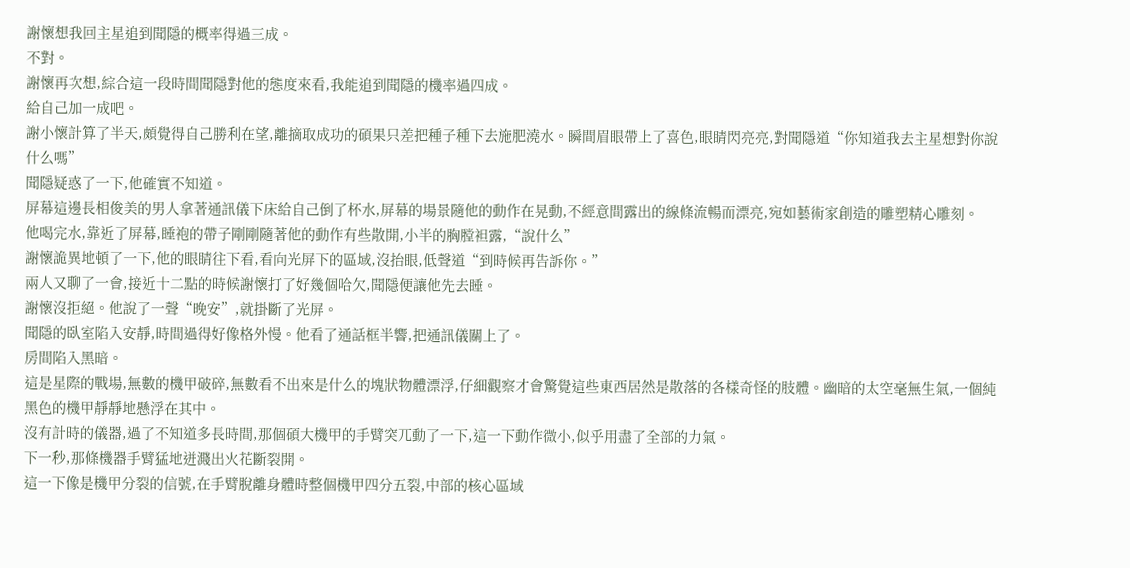謝懷想我回主星追到聞隱的概率得過三成。
不對。
謝懷再次想,綜合這一段時間聞隱對他的態度來看,我能追到聞隱的機率過四成。
給自己加一成吧。
謝小懷計算了半天,頗覺得自己勝利在望,離摘取成功的碩果只差把種子種下去施肥澆水。瞬間眉眼帶上了喜色,眼睛閃亮亮,對聞隱道“你知道我去主星想對你說什么嗎”
聞隱疑惑了一下,他確實不知道。
屏幕這邊長相俊美的男人拿著通訊儀下床給自己倒了杯水,屏幕的場景隨他的動作在晃動,不經意間露出的線條流暢而漂亮,宛如藝術家創造的雕塑精心雕刻。
他喝完水,靠近了屏幕,睡袍的帶子剛剛隨著他的動作有些散開,小半的胸膛袒露,“說什么”
謝懷詭異地頓了一下,他的眼睛往下看,看向光屏下的區域,沒抬眼,低聲道“到時候再告訴你。”
兩人又聊了一會,接近十二點的時候謝懷打了好幾個哈欠,聞隱便讓他先去睡。
謝懷沒拒絕。他說了一聲“晚安”,就掛斷了光屏。
聞隱的臥室陷入安靜,時間過得好像格外慢。他看了通話框半響,把通訊儀關上了。
房間陷入黑暗。
這是星際的戰場,無數的機甲破碎,無數看不出來是什么的塊狀物體漂浮,仔細觀察才會驚覺這些東西居然是散落的各樣奇怪的肢體。幽暗的太空毫無生氣,一個純黑色的機甲靜靜地懸浮在其中。
沒有計時的儀器,過了不知道多長時間,那個碩大機甲的手臂突兀動了一下,這一下動作微小,似乎用盡了全部的力氣。
下一秒,那條機器手臂猛地迸濺出火花斷裂開。
這一下像是機甲分裂的信號,在手臂脫離身體時整個機甲四分五裂,中部的核心區域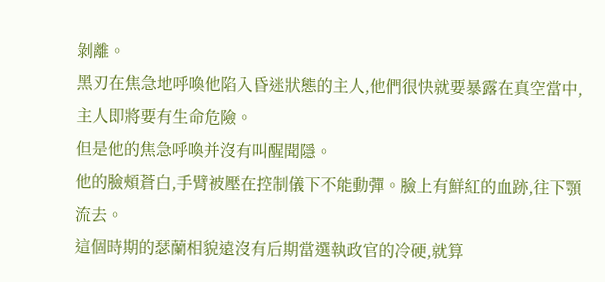剝離。
黑刃在焦急地呼喚他陷入昏迷狀態的主人,他們很快就要暴露在真空當中,主人即將要有生命危險。
但是他的焦急呼喚并沒有叫醒聞隱。
他的臉頰蒼白,手臂被壓在控制儀下不能動彈。臉上有鮮紅的血跡,往下顎流去。
這個時期的瑟蘭相貌遠沒有后期當選執政官的冷硬,就算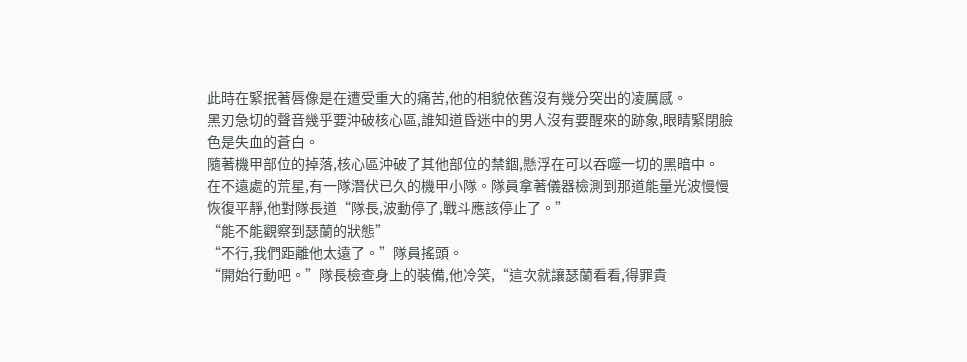此時在緊抿著唇像是在遭受重大的痛苦,他的相貌依舊沒有幾分突出的凌厲感。
黑刃急切的聲音幾乎要沖破核心區,誰知道昏迷中的男人沒有要醒來的跡象,眼睛緊閉臉色是失血的蒼白。
隨著機甲部位的掉落,核心區沖破了其他部位的禁錮,懸浮在可以吞噬一切的黑暗中。
在不遠處的荒星,有一隊潛伏已久的機甲小隊。隊員拿著儀器檢測到那道能量光波慢慢恢復平靜,他對隊長道“隊長,波動停了,戰斗應該停止了。”
“能不能觀察到瑟蘭的狀態”
“不行,我們距離他太遠了。”隊員搖頭。
“開始行動吧。”隊長檢查身上的裝備,他冷笑,“這次就讓瑟蘭看看,得罪貴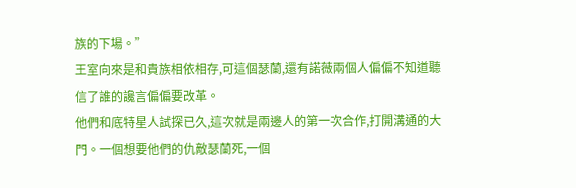族的下場。”
王室向來是和貴族相依相存,可這個瑟蘭,還有諾薇兩個人偏偏不知道聽信了誰的讒言偏偏要改革。
他們和底特星人試探已久,這次就是兩邊人的第一次合作,打開溝通的大門。一個想要他們的仇敵瑟蘭死,一個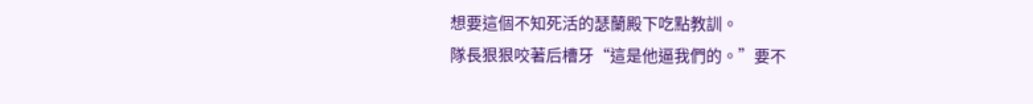想要這個不知死活的瑟蘭殿下吃點教訓。
隊長狠狠咬著后槽牙“這是他逼我們的。”要不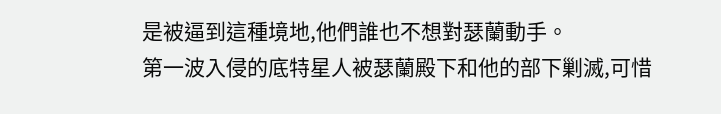是被逼到這種境地,他們誰也不想對瑟蘭動手。
第一波入侵的底特星人被瑟蘭殿下和他的部下剿滅,可惜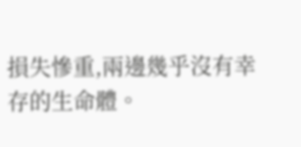損失慘重,兩邊幾乎沒有幸存的生命體。